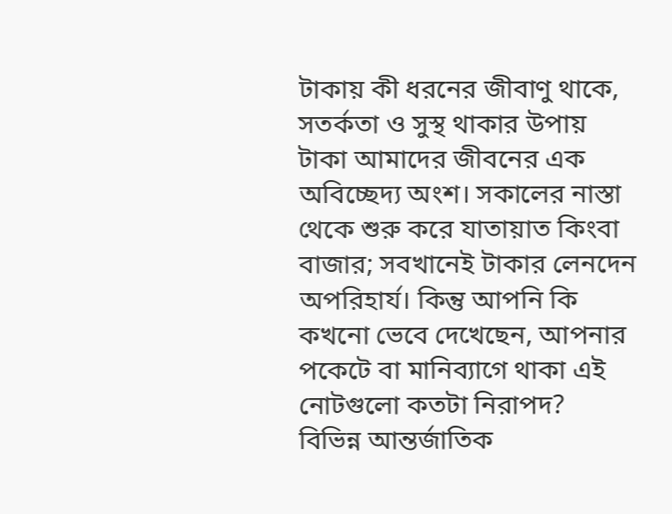টাকায় কী ধরনের জীবাণু থাকে, সতর্কতা ও সুস্থ থাকার উপায়
টাকা আমাদের জীবনের এক অবিচ্ছেদ্য অংশ। সকালের নাস্তা থেকে শুরু করে যাতায়াত কিংবা বাজার; সবখানেই টাকার লেনদেন অপরিহার্য। কিন্তু আপনি কি কখনো ভেবে দেখেছেন, আপনার পকেটে বা মানিব্যাগে থাকা এই নোটগুলো কতটা নিরাপদ?
বিভিন্ন আন্তর্জাতিক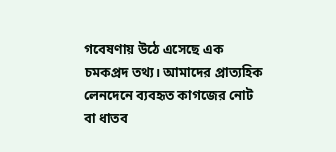গবেষণায় উঠে এসেছে এক চমকপ্রদ তথ্য। আমাদের প্রাত্যহিক লেনদেনে ব্যবহৃত কাগজের নোট বা ধাতব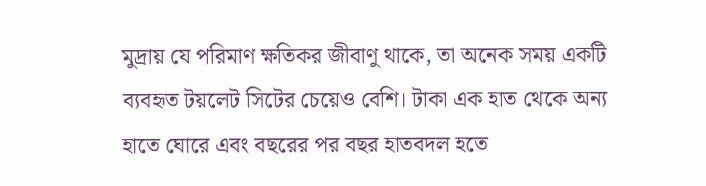মুদ্রায় যে পরিমাণ ক্ষতিকর জীবাণু থাকে, তা অনেক সময় একটি ব্যবহৃত টয়লেট সিটের চেয়েও বেশি। টাকা এক হাত থেকে অন্য হাতে ঘোরে এবং বছরের পর বছর হাতবদল হতে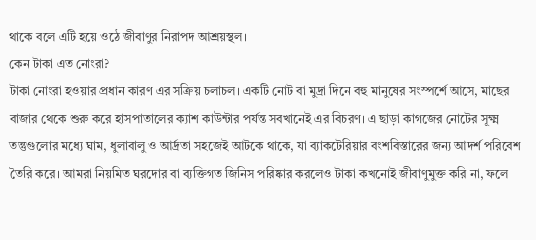থাকে বলে এটি হয়ে ওঠে জীবাণুর নিরাপদ আশ্রয়স্থল।
কেন টাকা এত নোংরা?
টাকা নোংরা হওয়ার প্রধান কারণ এর সক্রিয় চলাচল। একটি নোট বা মুদ্রা দিনে বহু মানুষের সংস্পর্শে আসে, মাছের বাজার থেকে শুরু করে হাসপাতালের ক্যাশ কাউন্টার পর্যন্ত সবখানেই এর বিচরণ। এ ছাড়া কাগজের নোটের সূক্ষ্ম তন্তুগুলোর মধ্যে ঘাম, ধুলাবালু ও আর্দ্রতা সহজেই আটকে থাকে, যা ব্যাকটেরিয়ার বংশবিস্তারের জন্য আদর্শ পরিবেশ তৈরি করে। আমরা নিয়মিত ঘরদোর বা ব্যক্তিগত জিনিস পরিষ্কার করলেও টাকা কখনোই জীবাণুমুক্ত করি না, ফলে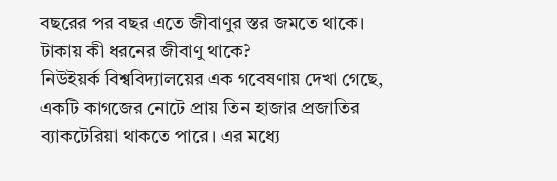বছরের পর বছর এতে জীবাণুর স্তর জমতে থাকে।
টাকায় কী ধরনের জীবাণু থাকে?
নিউইয়র্ক বিশ্ববিদ্যালয়ের এক গবেষণায় দেখা গেছে, একটি কাগজের নোটে প্রায় তিন হাজার প্রজাতির ব্যাকটেরিয়া থাকতে পারে। এর মধ্যে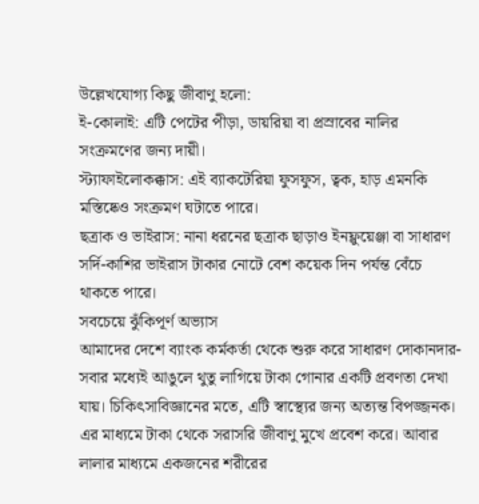উল্লেখযোগ্য কিছু জীবাণু হলো:
ই-কোলাই: এটি পেটের পীড়া, ডায়রিয়া বা প্রস্রাবের নালির সংক্রমণের জন্য দায়ী।
স্ট্যাফাইলোকক্কাস: এই ব্যাকটেরিয়া ফুসফুস, ত্বক, হাড় এমনকি মস্তিষ্কেও সংক্রমণ ঘটাতে পারে।
ছত্রাক ও ভাইরাস: নানা ধরনের ছত্রাক ছাড়াও ইনফ্লুয়েঞ্জা বা সাধারণ সর্দি-কাশির ভাইরাস টাকার নোটে বেশ কয়েক দিন পর্যন্ত বেঁচে থাকতে পারে।
সবচেয়ে ঝুঁকিপূর্ণ অভ্যাস
আমাদের দেশে ব্যাংক কর্মকর্তা থেকে শুরু করে সাধারণ দোকানদার- সবার মধ্যেই আঙুলে থুতু লাগিয়ে টাকা গোনার একটি প্রবণতা দেখা যায়। চিকিৎসাবিজ্ঞানের মতে, এটি স্বাস্থ্যের জন্য অত্যন্ত বিপজ্জনক। এর মাধ্যমে টাকা থেকে সরাসরি জীবাণু মুখে প্রবেশ করে। আবার লালার মাধ্যমে একজনের শরীরের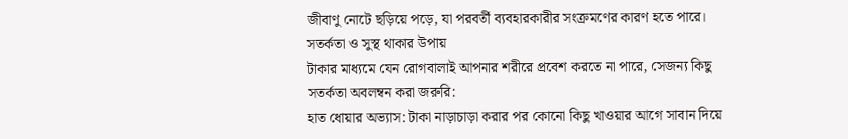জীবাণু নোটে ছড়িয়ে পড়ে, যা পরবর্তী ব্যবহারকারীর সংক্রমণের কারণ হতে পারে।
সতর্কতা ও সুস্থ থাকার উপায়
টাকার মাধ্যমে যেন রোগবালাই আপনার শরীরে প্রবেশ করতে না পারে, সেজন্য কিছু সতর্কতা অবলম্বন করা জরুরি:
হাত ধোয়ার অভ্যাস: টাকা নাড়াচাড়া করার পর কোনো কিছু খাওয়ার আগে সাবান দিয়ে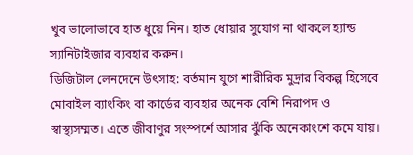খুব ভালোভাবে হাত ধুয়ে নিন। হাত ধোয়ার সুযোগ না থাকলে হ্যান্ড স্যানিটাইজার ব্যবহার করুন।
ডিজিটাল লেনদেনে উৎসাহ: বর্তমান যুগে শারীরিক মুদ্রার বিকল্প হিসেবে মোবাইল ব্যাংকিং বা কার্ডের ব্যবহার অনেক বেশি নিরাপদ ও স্বাস্থ্যসম্মত। এতে জীবাণুর সংস্পর্শে আসার ঝুঁকি অনেকাংশে কমে যায়।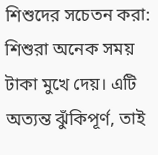শিশুদের সচেতন করা: শিশুরা অনেক সময় টাকা মুখে দেয়। এটি অত্যন্ত ঝুঁকিপূর্ণ, তাই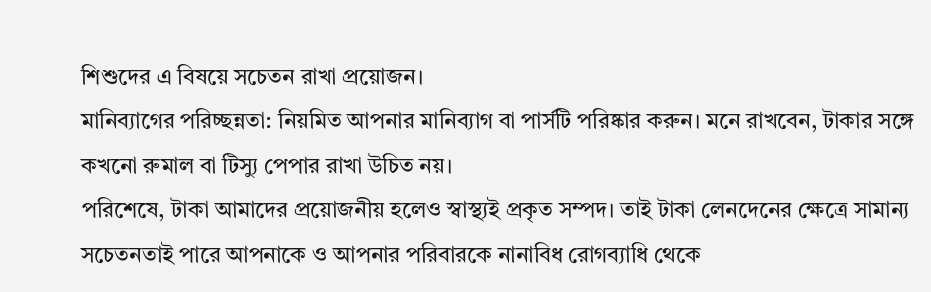শিশুদের এ বিষয়ে সচেতন রাখা প্রয়োজন।
মানিব্যাগের পরিচ্ছন্নতা: নিয়মিত আপনার মানিব্যাগ বা পার্সটি পরিষ্কার করুন। মনে রাখবেন, টাকার সঙ্গে কখনো রুমাল বা টিস্যু পেপার রাখা উচিত নয়।
পরিশেষে, টাকা আমাদের প্রয়োজনীয় হলেও স্বাস্থ্যই প্রকৃত সম্পদ। তাই টাকা লেনদেনের ক্ষেত্রে সামান্য সচেতনতাই পারে আপনাকে ও আপনার পরিবারকে নানাবিধ রোগব্যাধি থেকে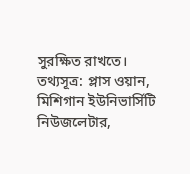সুরক্ষিত রাখতে।
তথ্যসূত্র: প্লাস ওয়ান, মিশিগান ইউনিভার্সিটি নিউজলেটার,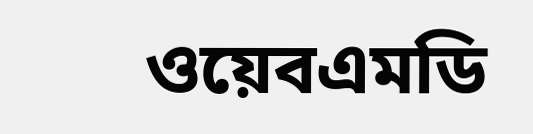ওয়েবএমডি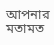আপনার মতামত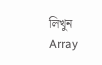লিখুন
Array